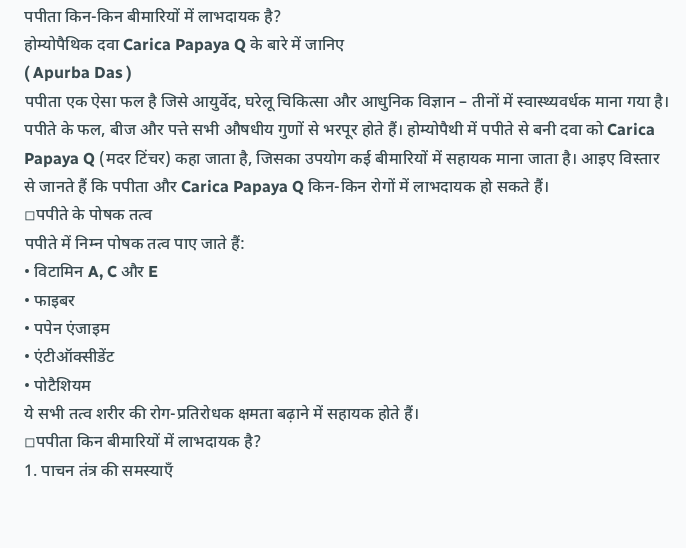पपीता किन-किन बीमारियों में लाभदायक है?
होम्योपैथिक दवा Carica Papaya Q के बारे में जानिए
( Apurba Das )
पपीता एक ऐसा फल है जिसे आयुर्वेद, घरेलू चिकित्सा और आधुनिक विज्ञान – तीनों में स्वास्थ्यवर्धक माना गया है। पपीते के फल, बीज और पत्ते सभी औषधीय गुणों से भरपूर होते हैं। होम्योपैथी में पपीते से बनी दवा को Carica Papaya Q (मदर टिंचर) कहा जाता है, जिसका उपयोग कई बीमारियों में सहायक माना जाता है। आइए विस्तार से जानते हैं कि पपीता और Carica Papaya Q किन-किन रोगों में लाभदायक हो सकते हैं।
◽पपीते के पोषक तत्व
पपीते में निम्न पोषक तत्व पाए जाते हैं:
• विटामिन A, C और E
• फाइबर
• पपेन एंजाइम
• एंटीऑक्सीडेंट
• पोटैशियम
ये सभी तत्व शरीर की रोग-प्रतिरोधक क्षमता बढ़ाने में सहायक होते हैं।
◽पपीता किन बीमारियों में लाभदायक है?
1. पाचन तंत्र की समस्याएँ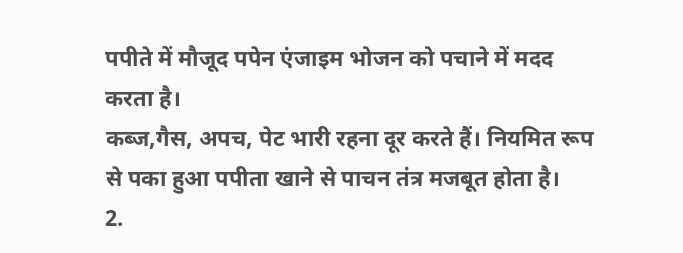पपीते में मौजूद पपेन एंजाइम भोजन को पचाने में मदद करता है।
कब्ज,गैस, अपच, पेट भारी रहना दूर करते हैं। नियमित रूप से पका हुआ पपीता खाने से पाचन तंत्र मजबूत होता है।
2.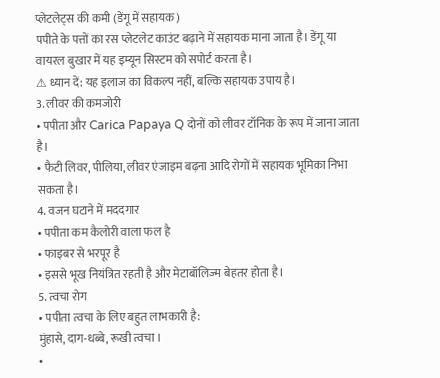प्लेटलेट्स की कमी (डेंगू में सहायक)
पपीते के पत्तों का रस प्लेटलेट काउंट बढ़ाने में सहायक माना जाता है। डेंगू या वायरल बुखार में यह इम्यून सिस्टम को सपोर्ट करता है।
⚠ ध्यान दें: यह इलाज का विकल्प नहीं, बल्कि सहायक उपाय है।
3. लीवर की कमजोरी
• पपीता और Carica Papaya Q दोनों को लीवर टॉनिक के रूप में जाना जाता है।
• फैटी लिवर, पीलिया, लीवर एंजाइम बढ़ना आदि रोगों में सहायक भूमिका निभा सकता है।
4. वजन घटाने में मददगार
• पपीता कम कैलोरी वाला फल है
• फाइबर से भरपूर है
• इससे भूख नियंत्रित रहती है और मेटाबॉलिज्म बेहतर होता है।
5. त्वचा रोग
• पपीता त्वचा के लिए बहुत लाभकारी है:
मुंहासे, दाग-धब्बे, रूखी त्वचा ।
•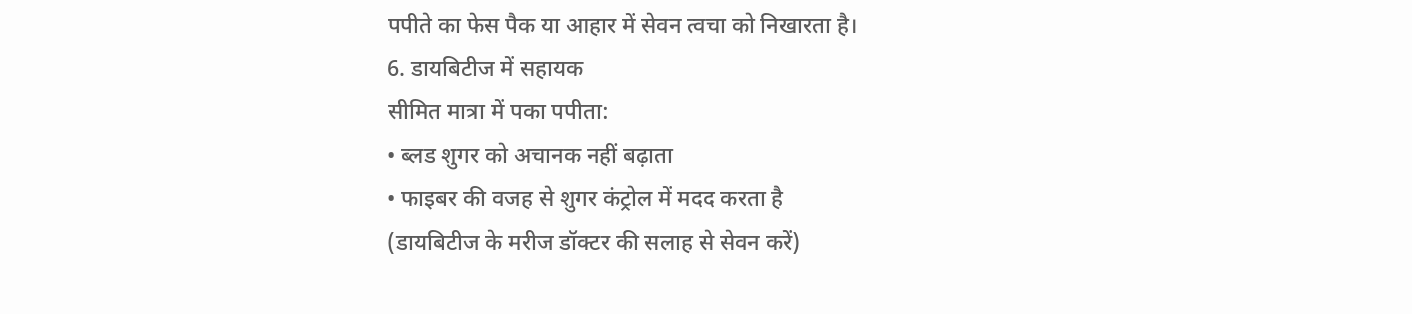पपीते का फेस पैक या आहार में सेवन त्वचा को निखारता है।
6. डायबिटीज में सहायक
सीमित मात्रा में पका पपीता:
• ब्लड शुगर को अचानक नहीं बढ़ाता
• फाइबर की वजह से शुगर कंट्रोल में मदद करता है
(डायबिटीज के मरीज डॉक्टर की सलाह से सेवन करें)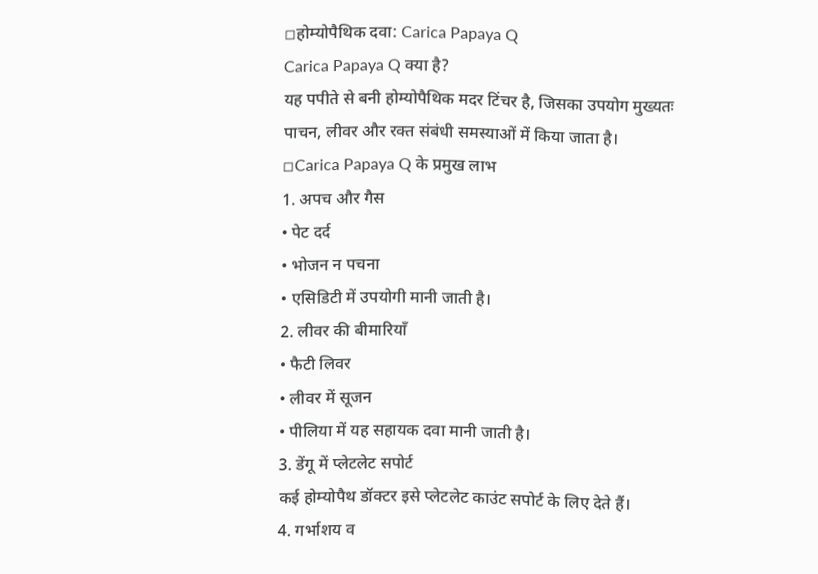◽होम्योपैथिक दवा: Carica Papaya Q
Carica Papaya Q क्या है?
यह पपीते से बनी होम्योपैथिक मदर टिंचर है, जिसका उपयोग मुख्यतः पाचन, लीवर और रक्त संबंधी समस्याओं में किया जाता है।
◽Carica Papaya Q के प्रमुख लाभ
1. अपच और गैस
• पेट दर्द
• भोजन न पचना
• एसिडिटी में उपयोगी मानी जाती है।
2. लीवर की बीमारियाँ
• फैटी लिवर
• लीवर में सूजन
• पीलिया में यह सहायक दवा मानी जाती है।
3. डेंगू में प्लेटलेट सपोर्ट
कई होम्योपैथ डॉक्टर इसे प्लेटलेट काउंट सपोर्ट के लिए देते हैं।
4. गर्भाशय व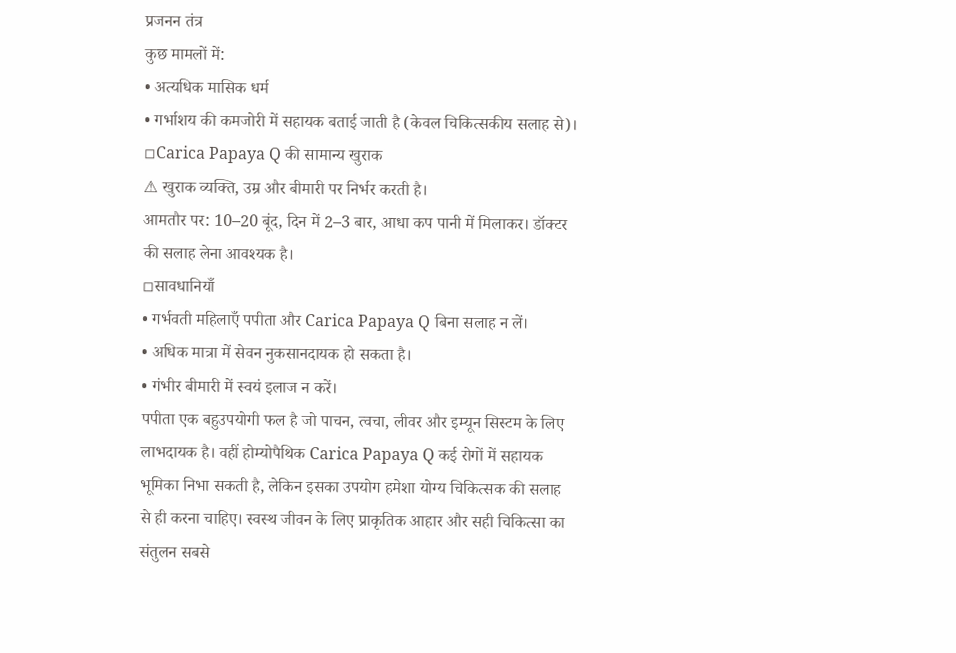प्रजनन तंत्र
कुछ मामलों में:
• अत्यधिक मासिक धर्म
• गर्भाशय की कमजोरी में सहायक बताई जाती है (केवल चिकित्सकीय सलाह से)।
◽Carica Papaya Q की सामान्य खुराक
⚠ खुराक व्यक्ति, उम्र और बीमारी पर निर्भर करती है।
आमतौर पर: 10–20 बूंद, दिन में 2–3 बार, आधा कप पानी में मिलाकर। डॉक्टर की सलाह लेना आवश्यक है।
◽सावधानियाँ
• गर्भवती महिलाएँ पपीता और Carica Papaya Q बिना सलाह न लें।
• अधिक मात्रा में सेवन नुकसानदायक हो सकता है।
• गंभीर बीमारी में स्वयं इलाज न करें।
पपीता एक बहुउपयोगी फल है जो पाचन, त्वचा, लीवर और इम्यून सिस्टम के लिए लाभदायक है। वहीं होम्योपैथिक Carica Papaya Q कई रोगों में सहायक भूमिका निभा सकती है, लेकिन इसका उपयोग हमेशा योग्य चिकित्सक की सलाह से ही करना चाहिए। स्वस्थ जीवन के लिए प्राकृतिक आहार और सही चिकित्सा का संतुलन सबसे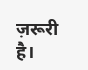ज़रूरी है।